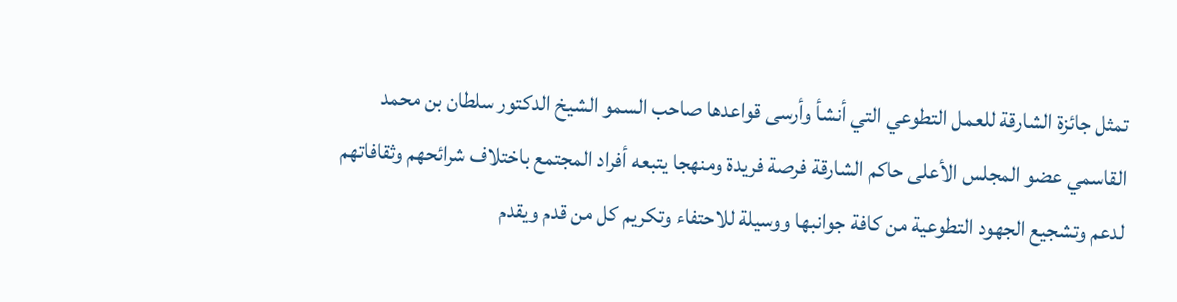تمثل جائزة الشارقة للعمل التطوعي التي أنشأ وأرسى قواعدها صاحب السمو الشيخ الدكتور سلطان بن محمد القاسمي عضو المجلس الأعلى حاكم الشارقة فرصة فريدة ومنهجا يتبعه أفراد المجتمع باختلاف شرائحهم وثقافاتهم لدعم وتشجيع الجهود التطوعية من كافة جوانبها ووسيلة للاحتفاء وتكريم كل من قدم ويقدم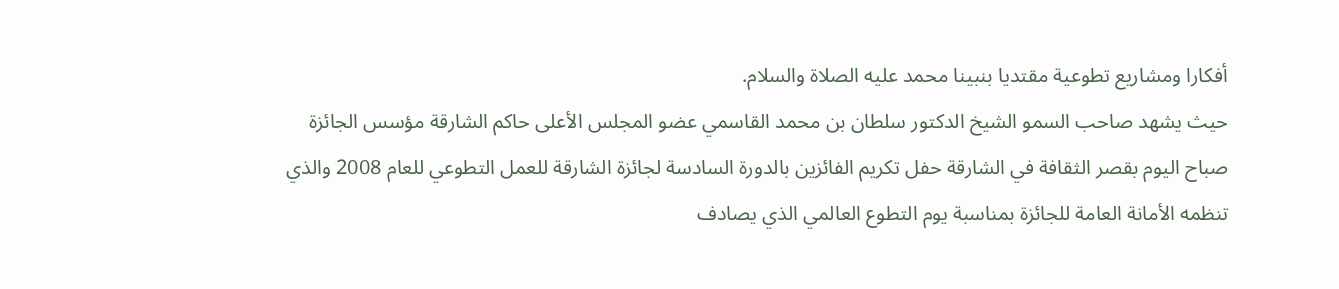أفكارا ومشاريع تطوعية مقتديا بنبينا محمد عليه الصلاة والسلام.
حيث يشهد صاحب السمو الشيخ الدكتور سلطان بن محمد القاسمي عضو المجلس الأعلى حاكم الشارقة مؤسس الجائزة صباح اليوم بقصر الثقافة في الشارقة حفل تكريم الفائزين بالدورة السادسة لجائزة الشارقة للعمل التطوعي للعام 2008 والذي تنظمه الأمانة العامة للجائزة بمناسبة يوم التطوع العالمي الذي يصادف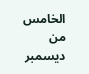الخامس من ديسمبر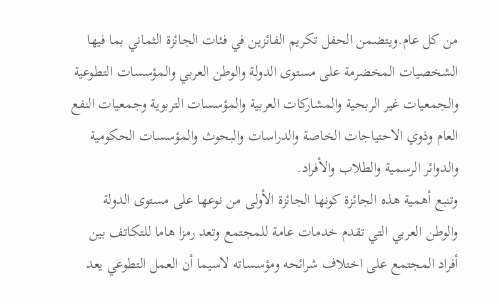من كل عام.ويتضمن الحفل تكريم الفائزين في فئات الجائزة الثماني بما فيها الشخصيات المخضرمة على مستوى الدولة والوطن العربي والمؤسسات التطوعية والجمعيات غير الربحية والمشاركات العربية والمؤسسات التربوية وجمعيات النفع العام وذوي الاحتياجات الخاصة والدراسات والبحوث والمؤسسات الحكومية والدوائر الرسمية والطلاب والأفراد.
وتنبع أهمية هذه الجائزة كونها الجائزة الأولى من نوعها على مستوى الدولة والوطن العربي التي تقدم خدمات عامة للمجتمع وتعد رمزا هاما للتكاتف بين أفراد المجتمع على اختلاف شرائحه ومؤسساته لاسيما أن العمل التطوعي يعد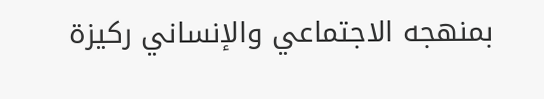بمنهجه الاجتماعي والإنساني ركيزة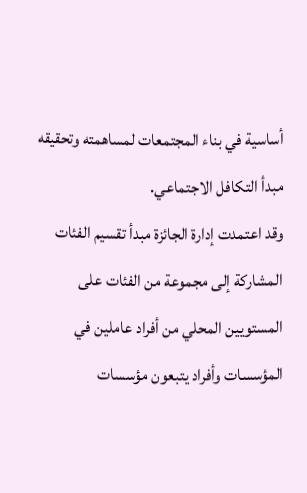أساسية في بناء المجتمعات لمساهمته وتحقيقه مبدأ التكافل الاجتماعي.
وقد اعتمدت إدارة الجائزة مبدأ تقسيم الفئات المشاركة إلى مجموعة من الفئات على المستويين المحلي من أفراد عاملين في المؤسسات وأفراد يتبعون مؤسسات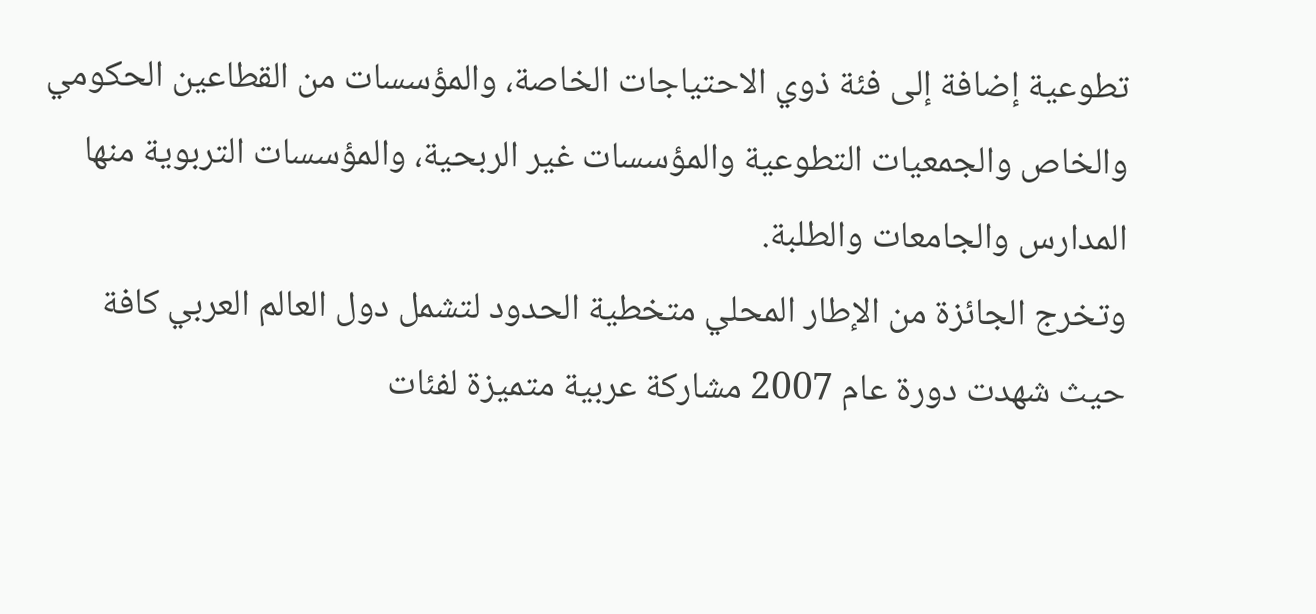تطوعية إضافة إلى فئة ذوي الاحتياجات الخاصة، والمؤسسات من القطاعين الحكومي والخاص والجمعيات التطوعية والمؤسسات غير الربحية، والمؤسسات التربوية منها المدارس والجامعات والطلبة.
وتخرج الجائزة من الإطار المحلي متخطية الحدود لتشمل دول العالم العربي كافة حيث شهدت دورة عام 2007 مشاركة عربية متميزة لفئات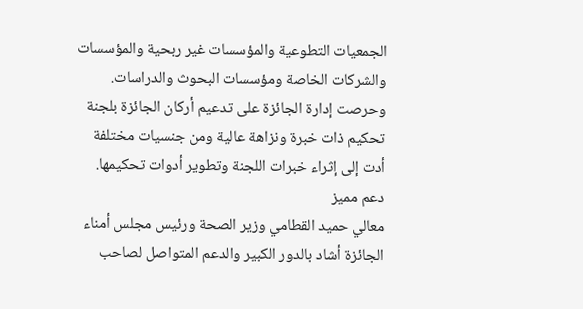الجمعيات التطوعية والمؤسسات غير ربحية والمؤسسات والشركات الخاصة ومؤسسات البحوث والدراسات.
وحرصت إدارة الجائزة على تدعيم أركان الجائزة بلجنة تحكيم ذات خبرة ونزاهة عالية ومن جنسيات مختلفة أدت إلى إثراء خبرات اللجنة وتطوير أدوات تحكيمها.
دعم مميز
معالي حميد القطامي وزير الصحة ورئيس مجلس أمناء الجائزة أشاد بالدور الكبير والدعم المتواصل لصاحب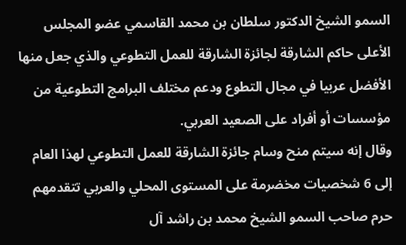السمو الشيخ الدكتور سلطان بن محمد القاسمي عضو المجلس الأعلى حاكم الشارقة لجائزة الشارقة للعمل التطوعي والذي جعل منها الأفضل عربيا في مجال التطوع ودعم مختلف البرامج التطوعية من مؤسسات أو أفراد على الصعيد العربي.
وقال إنه سيتم منح وسام جائزة الشارقة للعمل التطوعي لهذا العام إلى 6 شخصيات مخضرمة على المستوى المحلي والعربي تتقدمهم حرم صاحب السمو الشيخ محمد بن راشد آل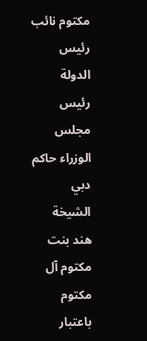مكتوم نائب رئيس الدولة رئيس مجلس الوزراء حاكم دبي الشيخة هند بنت مكتوم آل مكتوم باعتبار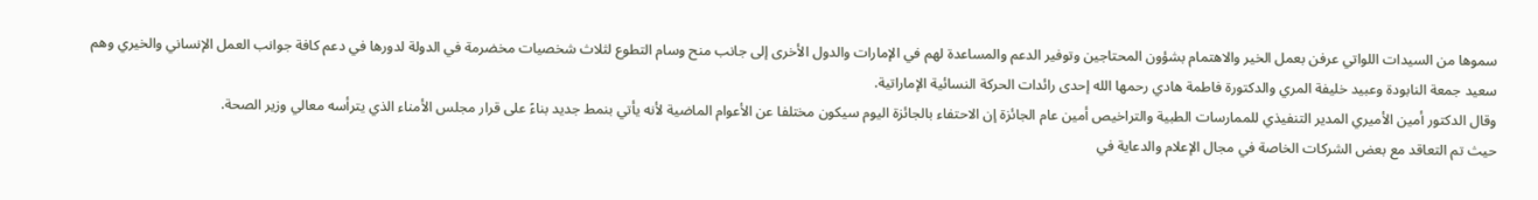سموها من السيدات اللواتي عرفن بعمل الخير والاهتمام بشؤون المحتاجين وتوفير الدعم والمساعدة لهم في الإمارات والدول الأخرى إلى جانب منح وسام التطوع لثلاث شخصيات مخضرمة في الدولة لدورها في دعم كافة جوانب العمل الإنساني والخيري وهم سعيد جمعة النابودة وعبيد خليفة المري والدكتورة فاطمة هادي رحمها الله إحدى رائدات الحركة النسائية الإماراتية.
وقال الدكتور أمين الأميري المدير التنفيذي للممارسات الطبية والتراخيص أمين عام الجائزة إن الاحتفاء بالجائزة اليوم سيكون مختلفا عن الأعوام الماضية لأنه يأتي بنمط جديد بناءً على قرار مجلس الأمناء الذي يترأسه معالي وزير الصحة.
حيث تم التعاقد مع بعض الشركات الخاصة في مجال الإعلام والدعاية في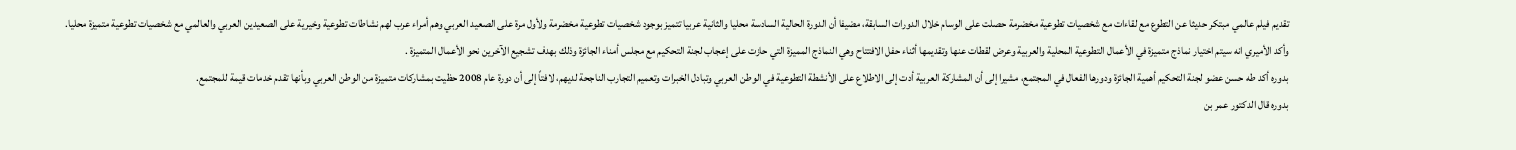تقديم فيلم عالمي مبتكر حديثا عن التطوع مع لقاءات مع شخصيات تطوعية مخضرمة حصلت على الوسام خلال الدورات السابقة، مضيفا أن الدورة الحالية السادسة محليا والثانية عربيا تتميز بوجود شخصيات تطوعية مخضرمة ولأول مرة على الصعيد العربي وهم أمراء عرب لهم نشاطات تطوعية وخيرية على الصعيدين العربي والعالمي مع شخصيات تطوعية متميزة محليا.
وأكد الأميري انه سيتم اختيار نماذج متميزة في الأعمال التطوعية المحلية والعربية وعرض لقطات عنها وتقديمها أثناء حفل الافتتاح وهي النماذج المميزة التي حازت على إعجاب لجنة التحكيم مع مجلس أمناء الجائزة وذلك بهدف تشجيع الآخرين نحو الأعمال المتميزة .
بدوره أكد طه حسن عضو لجنة التحكيم أهمية الجائزة ودورها الفعال في المجتمع، مشيرا إلى أن المشاركة العربية أدت إلى الاطلاع على الأنشطة التطوعية في الوطن العربي وتبادل الخبرات وتعميم التجارب الناجحة لديهم، لافتاً إلى أن دورة عام 2008 حظيت بمشاركات متميزة من الوطن العربي وبأنها تقدم خدمات قيمة للمجتمع.
بدوره قال الدكتور عمر بن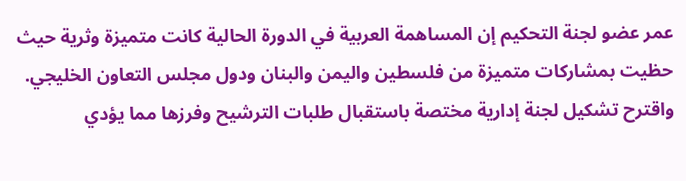عمر عضو لجنة التحكيم إن المساهمة العربية في الدورة الحالية كانت متميزة وثرية حيث حظيت بمشاركات متميزة من فلسطين واليمن والبنان ودول مجلس التعاون الخليجي.
واقترح تشكيل لجنة إدارية مختصة باستقبال طلبات الترشيح وفرزها مما يؤدي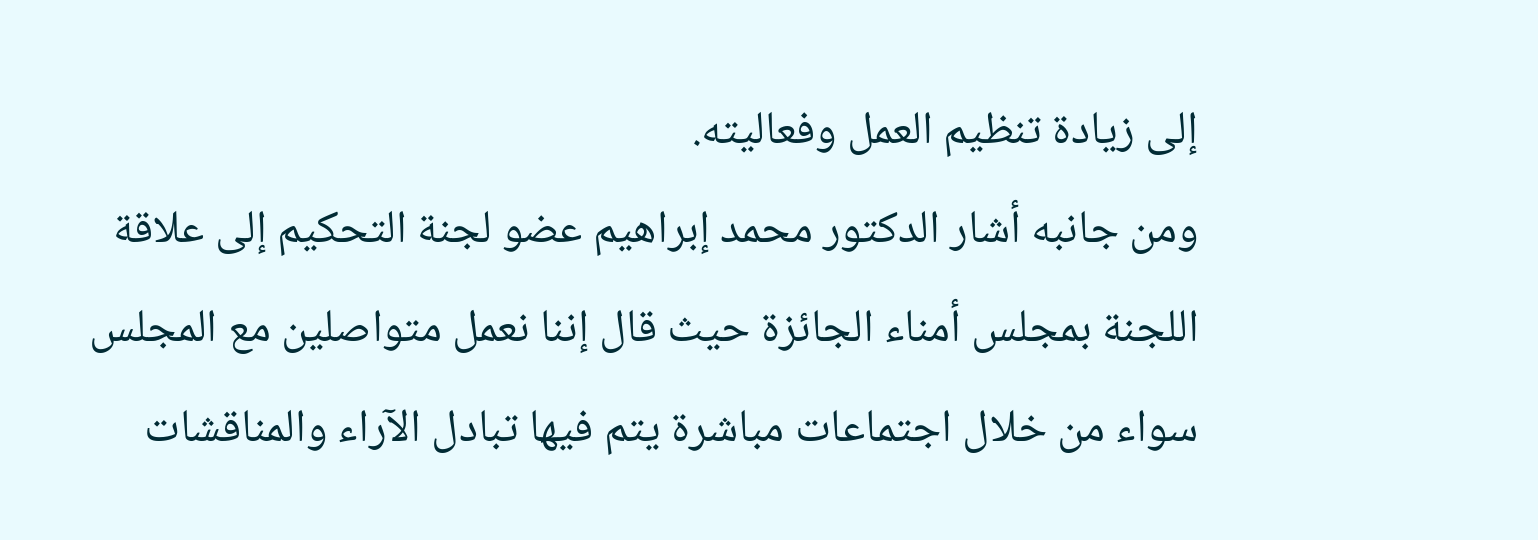إلى زيادة تنظيم العمل وفعاليته.
ومن جانبه أشار الدكتور محمد إبراهيم عضو لجنة التحكيم إلى علاقة اللجنة بمجلس أمناء الجائزة حيث قال إننا نعمل متواصلين مع المجلس سواء من خلال اجتماعات مباشرة يتم فيها تبادل الآراء والمناقشات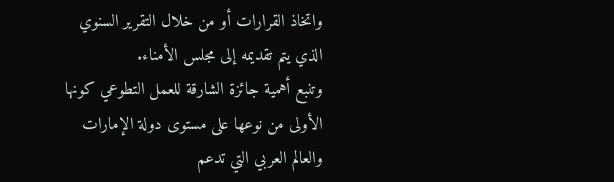واتخاذ القرارات أو من خلال التقرير السنوي الذي يتم تقديمه إلى مجلس الأمناء.
وتنبع أهمية جائزة الشارقة للعمل التطوعي كونها الأولى من نوعها على مستوى دولة الإمارات والعالم العربي التي تدعم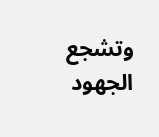وتشجع الجهود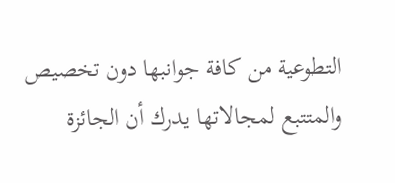التطوعية من كافة جوانبها دون تخصيص والمتتبع لمجالاتها يدرك أن الجائزة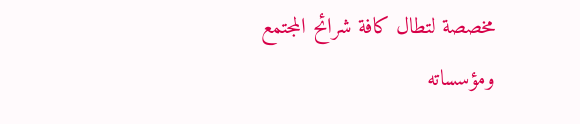مخصصة لتطال كافة شرائح المجتمع ومؤسساته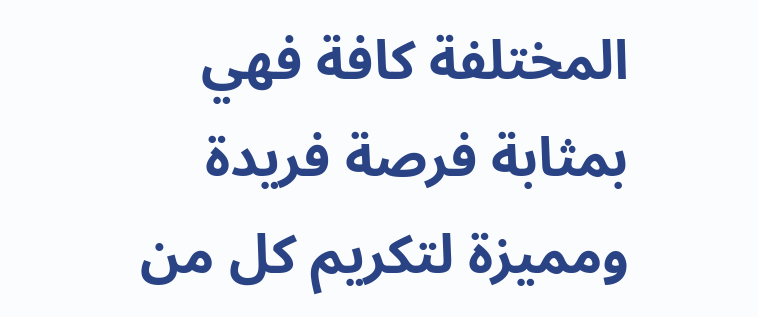المختلفة كافة فهي بمثابة فرصة فريدة ومميزة لتكريم كل من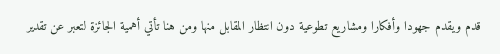قدم ويقدم جهودا وأفكارا ومشاريع تطوعية دون انتظار المقابل منها ومن هنا تأتي أهمية الجائزة لتعبر عن تقدير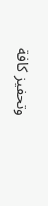وتحفيز كافة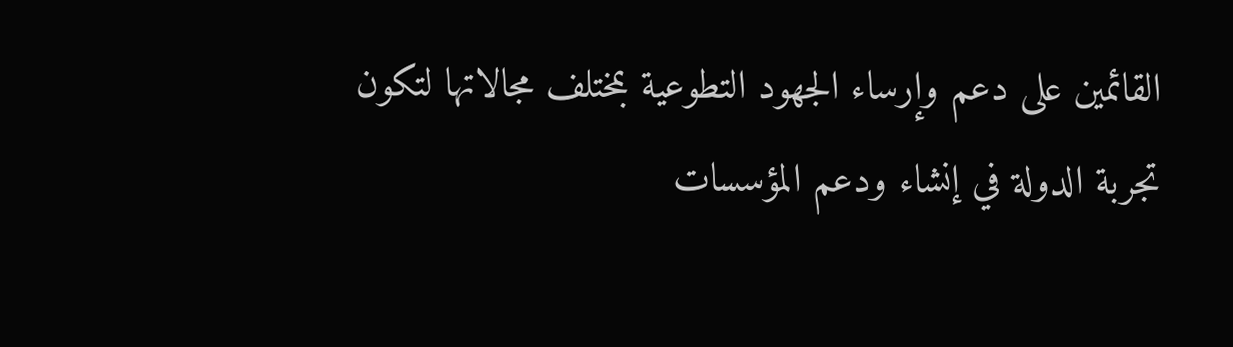القائمين على دعم وإرساء الجهود التطوعية بمختلف مجالاتها لتكون تجربة الدولة في إنشاء ودعم المؤسسات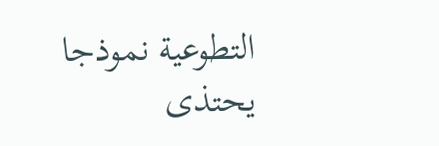التطوعية نموذجا يحتذى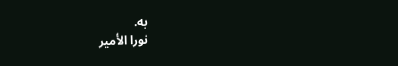به.
نورا الأمير